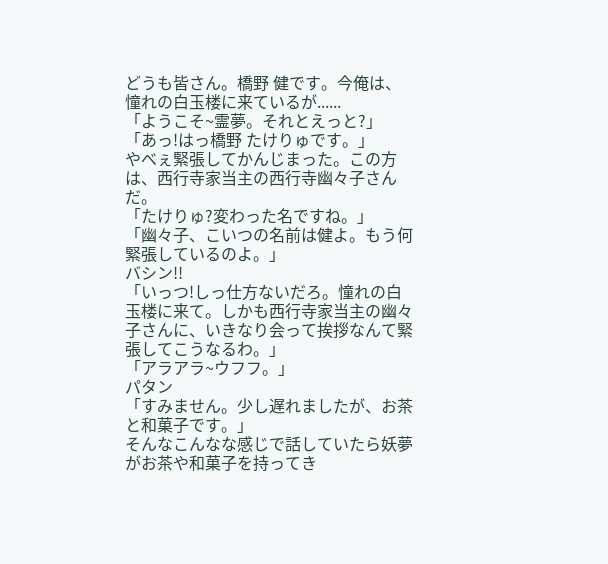どうも皆さん。橋野 健です。今俺は、憧れの白玉楼に来ているが......
「ようこそ~霊夢。それとえっと?」
「あっ!はっ橋野 たけりゅです。」
やべぇ緊張してかんじまった。この方は、西行寺家当主の西行寺幽々子さんだ。
「たけりゅ?変わった名ですね。」
「幽々子、こいつの名前は健よ。もう何緊張しているのよ。」
バシン!!
「いっつ!しっ仕方ないだろ。憧れの白玉楼に来て。しかも西行寺家当主の幽々子さんに、いきなり会って挨拶なんて緊張してこうなるわ。」
「アラアラ~ウフフ。」
パタン
「すみません。少し遅れましたが、お茶と和菓子です。」
そんなこんなな感じで話していたら妖夢がお茶や和菓子を持ってき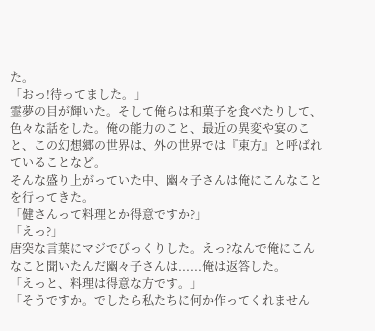た。
「おっ!待ってました。」
霊夢の目が輝いた。そして俺らは和菓子を食べたりして、色々な話をした。俺の能力のこと、最近の異変や宴のこと、この幻想郷の世界は、外の世界では『東方』と呼ばれていることなど。
そんな盛り上がっていた中、幽々子さんは俺にこんなことを行ってきた。
「健さんって料理とか得意ですか?」
「えっ?」
唐突な言葉にマジでびっくりした。えっ?なんで俺にこんなこと聞いたんだ幽々子さんは......俺は返答した。
「えっと、料理は得意な方です。」
「そうですか。でしたら私たちに何か作ってくれません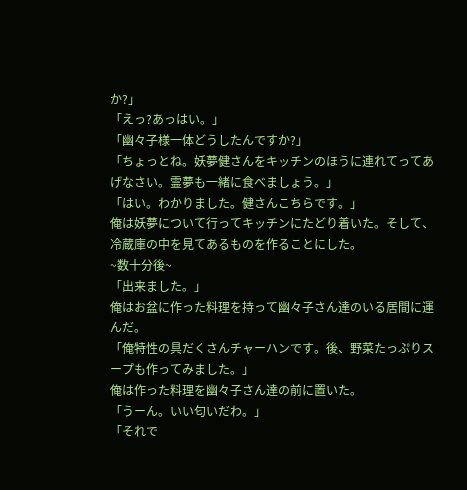か?」
「えっ?あっはい。」
「幽々子様一体どうしたんですか?」
「ちょっとね。妖夢健さんをキッチンのほうに連れてってあげなさい。霊夢も一緒に食べましょう。」
「はい。わかりました。健さんこちらです。」
俺は妖夢について行ってキッチンにたどり着いた。そして、冷蔵庫の中を見てあるものを作ることにした。
~数十分後~
「出来ました。」
俺はお盆に作った料理を持って幽々子さん達のいる居間に運んだ。
「俺特性の具だくさんチャーハンです。後、野菜たっぷりスープも作ってみました。」
俺は作った料理を幽々子さん達の前に置いた。
「うーん。いい匂いだわ。」
「それで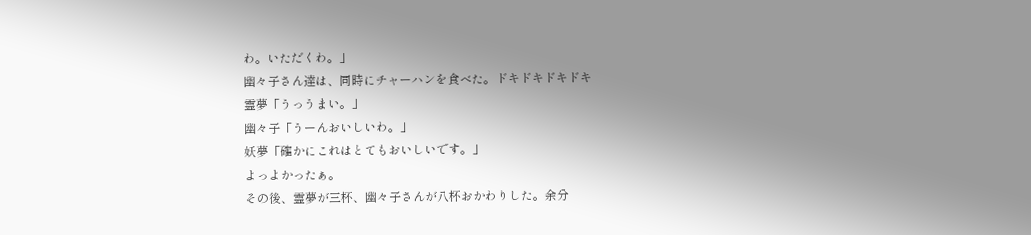わ。いただくわ。」
幽々子さん達は、同時にチャーハンを食べた。ドキドキドキドキ
霊夢「うっうまい。」
幽々子「うーんおいしいわ。」
妖夢「確かにこれはとてもおいしいです。」
よっよかったぁ。
その後、霊夢が三杯、幽々子さんが八杯おかわりした。余分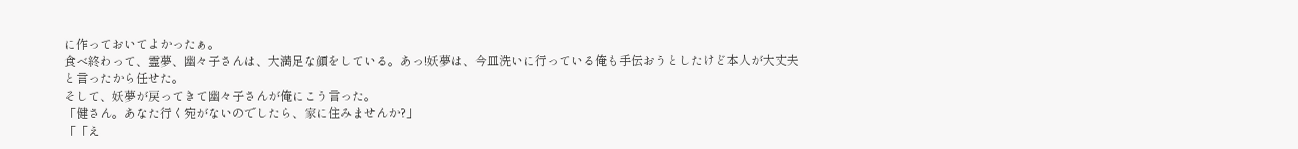に作っておいてよかったぁ。
食べ終わって、霊夢、幽々子さんは、大満足な顔をしている。あっ!妖夢は、今皿洗いに行っている俺も手伝おうとしたけど本人が大丈夫と言ったから任せた。
そして、妖夢が戻ってきて幽々子さんが俺にこう言った。
「健さん。あなた行く宛がないのでしたら、家に住みませんか?」
「「え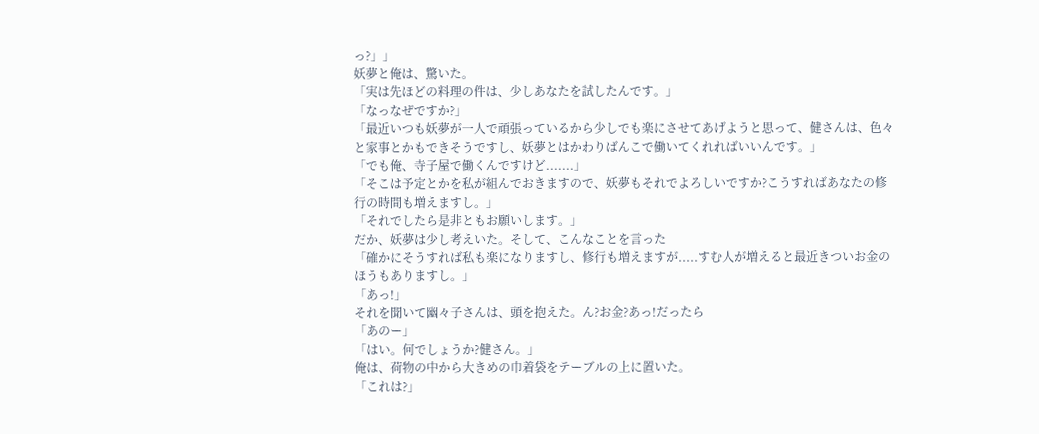っ?」」
妖夢と俺は、驚いた。
「実は先ほどの料理の件は、少しあなたを試したんです。」
「なっなぜですか?」
「最近いつも妖夢が一人で頑張っているから少しでも楽にさせてあげようと思って、健さんは、色々と家事とかもできそうですし、妖夢とはかわりばんこで働いてくれればいいんです。」
「でも俺、寺子屋で働くんですけど.......」
「そこは予定とかを私が組んでおきますので、妖夢もそれでよろしいですか?こうすればあなたの修行の時間も増えますし。」
「それでしたら是非ともお願いします。」
だか、妖夢は少し考えいた。そして、こんなことを言った
「確かにそうすれば私も楽になりますし、修行も増えますが.....すむ人が増えると最近きついお金のほうもありますし。」
「あっ!」
それを聞いて幽々子さんは、頭を抱えた。ん?お金?あっ!だったら
「あのー」
「はい。何でしょうか?健さん。」
俺は、荷物の中から大きめの巾着袋をテーブルの上に置いた。
「これは?」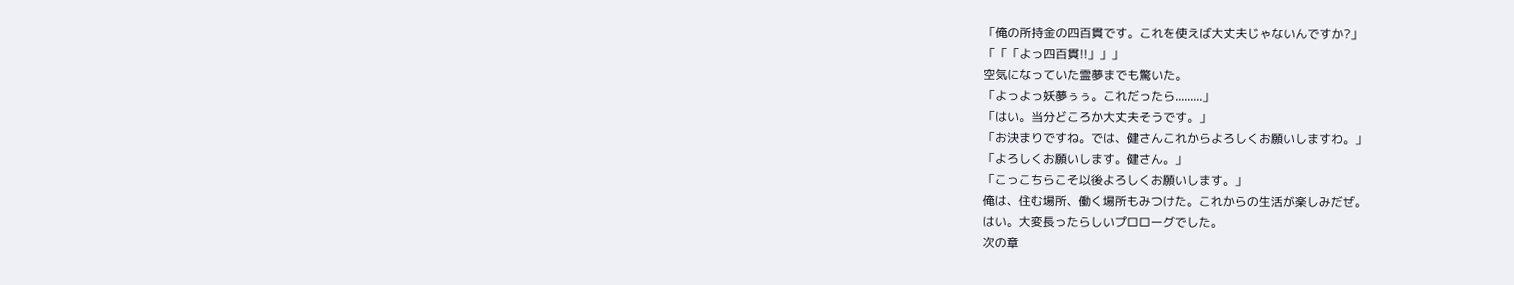「俺の所持金の四百貫です。これを使えば大丈夫じゃないんですか?」
「「「よっ四百貫!!」」」
空気になっていた霊夢までも驚いた。
「よっよっ妖夢ぅぅ。これだったら.........」
「はい。当分どころか大丈夫そうです。」
「お決まりですね。では、健さんこれからよろしくお願いしますわ。」
「よろしくお願いします。健さん。」
「こっこちらこそ以後よろしくお願いします。」
俺は、住む場所、働く場所もみつけた。これからの生活が楽しみだぜ。
はい。大変長ったらしいプロローグでした。
次の章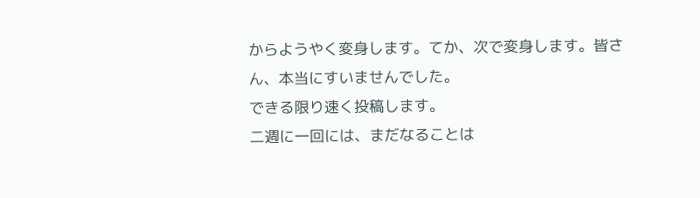からようやく変身します。てか、次で変身します。皆さん、本当にすいませんでした。
できる限り速く投稿します。
二週に一回には、まだなることは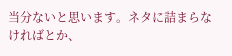当分ないと思います。ネタに詰まらなければとか、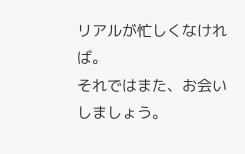リアルが忙しくなければ。
それではまた、お会いしましょう。